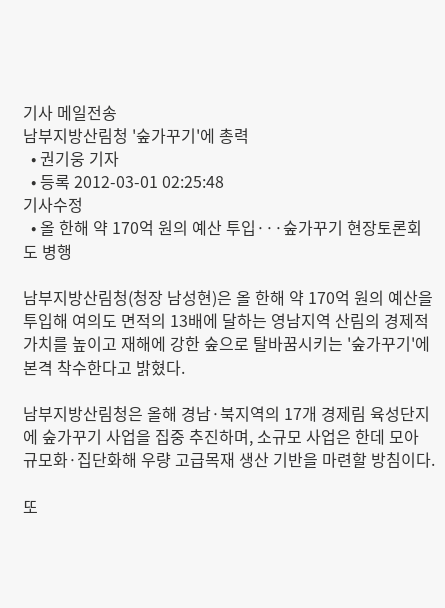기사 메일전송
남부지방산림청 '숲가꾸기'에 총력
  • 권기웅 기자
  • 등록 2012-03-01 02:25:48
기사수정
  • 올 한해 약 170억 원의 예산 투입···숲가꾸기 현장토론회도 병행

남부지방산림청(청장 남성현)은 올 한해 약 170억 원의 예산을 투입해 여의도 면적의 13배에 달하는 영남지역 산림의 경제적 가치를 높이고 재해에 강한 숲으로 탈바꿈시키는 '숲가꾸기'에 본격 착수한다고 밝혔다.

남부지방산림청은 올해 경남·북지역의 17개 경제림 육성단지에 숲가꾸기 사업을 집중 추진하며, 소규모 사업은 한데 모아 규모화·집단화해 우량 고급목재 생산 기반을 마련할 방침이다.

또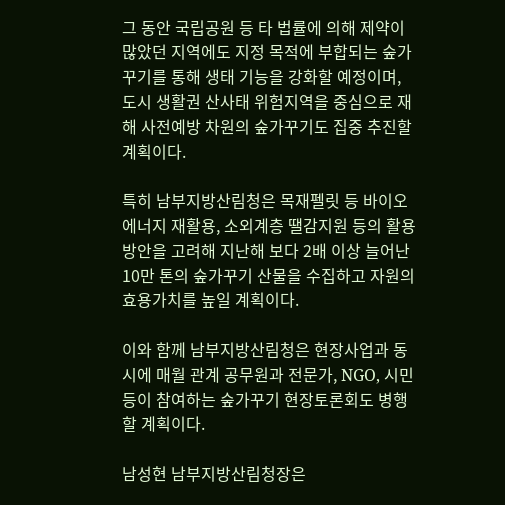그 동안 국립공원 등 타 법률에 의해 제약이 많았던 지역에도 지정 목적에 부합되는 숲가꾸기를 통해 생태 기능을 강화할 예정이며, 도시 생활권 산사태 위험지역을 중심으로 재해 사전예방 차원의 숲가꾸기도 집중 추진할 계획이다.

특히 남부지방산림청은 목재펠릿 등 바이오에너지 재활용, 소외계층 땔감지원 등의 활용방안을 고려해 지난해 보다 2배 이상 늘어난 10만 톤의 숲가꾸기 산물을 수집하고 자원의 효용가치를 높일 계획이다.

이와 함께 남부지방산림청은 현장사업과 동시에 매월 관계 공무원과 전문가, NGO, 시민 등이 참여하는 숲가꾸기 현장토론회도 병행할 계획이다.

남성현 남부지방산림청장은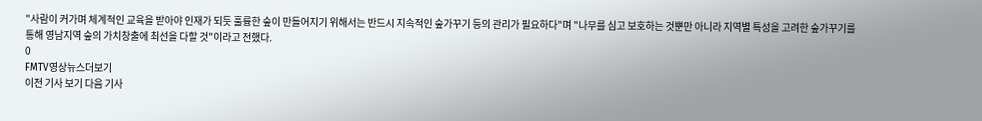"사람이 커가며 체계적인 교육을 받아야 인재가 되듯 훌륭한 숲이 만들어지기 위해서는 반드시 지속적인 숲가꾸기 등의 관리가 필요하다"며 "나무를 심고 보호하는 것뿐만 아니라 지역별 특성을 고려한 숲가꾸기를 통해 영남지역 숲의 가치창출에 최선을 다할 것"이라고 전했다.
0
FMTV영상뉴스더보기
이전 기사 보기 다음 기사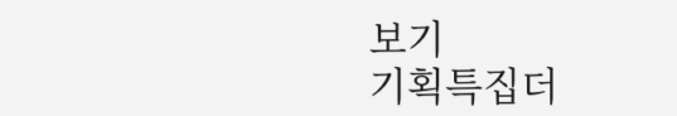보기
기획특집더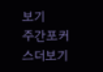보기
주간포커스더보기